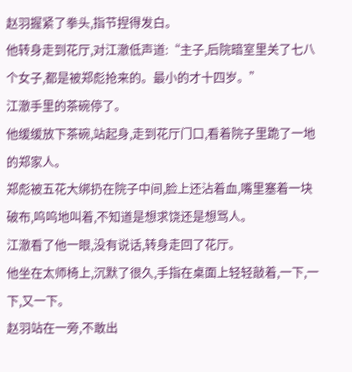赵羽握紧了拳头,指节捏得发白。
他转身走到花厅,对江澈低声道:“主子,后院暗室里关了七八个女子,都是被郑彪抢来的。最小的才十四岁。”
江澈手里的茶碗停了。
他缓缓放下茶碗,站起身,走到花厅门口,看着院子里跪了一地的郑家人。
郑彪被五花大绑扔在院子中间,脸上还沾着血,嘴里塞着一块破布,呜呜地叫着,不知道是想求饶还是想骂人。
江澈看了他一眼,没有说话,转身走回了花厅。
他坐在太师椅上,沉默了很久,手指在桌面上轻轻敲着,一下,一下,又一下。
赵羽站在一旁,不敢出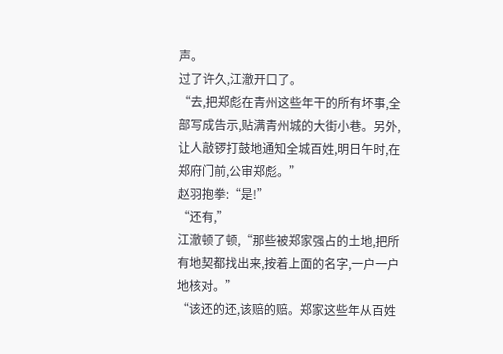声。
过了许久,江澈开口了。
“去,把郑彪在青州这些年干的所有坏事,全部写成告示,贴满青州城的大街小巷。另外,让人敲锣打鼓地通知全城百姓,明日午时,在郑府门前,公审郑彪。”
赵羽抱拳:“是!”
“还有,”
江澈顿了顿,“那些被郑家强占的土地,把所有地契都找出来,按着上面的名字,一户一户地核对。”
“该还的还,该赔的赔。郑家这些年从百姓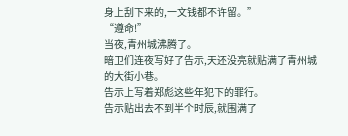身上刮下来的,一文钱都不许留。”
“遵命!”
当夜,青州城沸腾了。
暗卫们连夜写好了告示,天还没亮就贴满了青州城的大街小巷。
告示上写着郑彪这些年犯下的罪行。
告示贴出去不到半个时辰,就围满了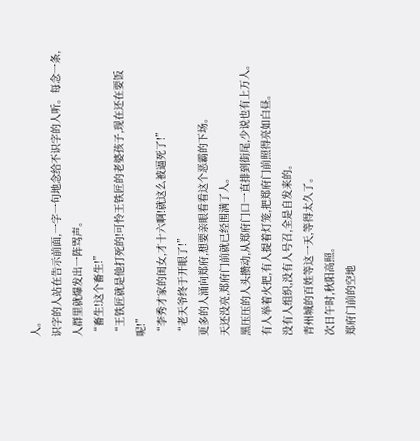人。
识字的人站在告示前面,一字一句地念给不识字的人听。每念一条,人群里就爆发出一阵骂声。
“畜生!这个畜生!”
“王铁匠就是他打死的!可怜王铁匠的老婆孩子,现在还在要饭呢!”
“李秀才家的闺女,才十六啊!就这么被逼死了!”
“老天爷终于开眼了!”
更多的人涌向郑府,想要亲眼看看这个恶霸的下场。
天还没亮,郑府门前就已经围满了人。
黑压压的人头攒动,从郑府门口一直排到街尾,少说也有上万人。
有人举着火把,有人提着灯笼,把郑府门前照得亮如白昼。
没有人组织,没有人号召,全是自发来的。
青州城的百姓等这一天,等得太久了。
次日午时,秋阳高照。
郑府门前的空地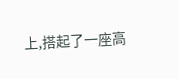上,搭起了一座高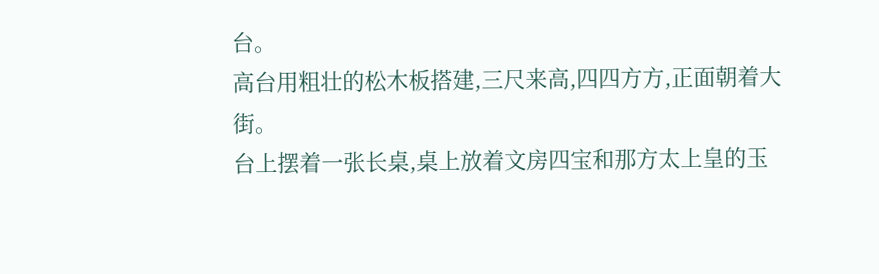台。
高台用粗壮的松木板搭建,三尺来高,四四方方,正面朝着大街。
台上摆着一张长桌,桌上放着文房四宝和那方太上皇的玉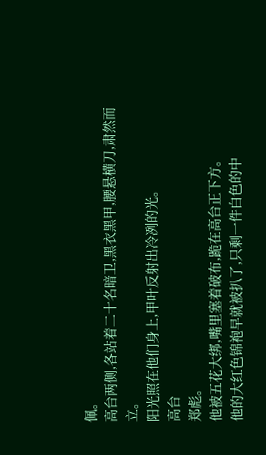佩。
高台两侧,各站着二十名暗卫,黑衣黑甲,腰悬横刀,肃然而立。
阳光照在他们身上,甲叶反射出冷冽的光。
高台
郑彪。
他被五花大绑,嘴里塞着破布,跪在高台正下方。
他的大红色锦袍早就被扒了,只剩一件白色的中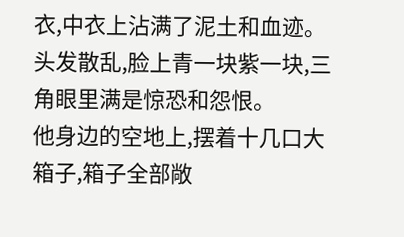衣,中衣上沾满了泥土和血迹。
头发散乱,脸上青一块紫一块,三角眼里满是惊恐和怨恨。
他身边的空地上,摆着十几口大箱子,箱子全部敞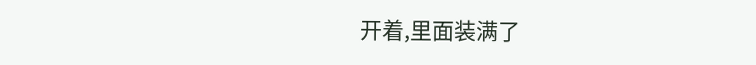开着,里面装满了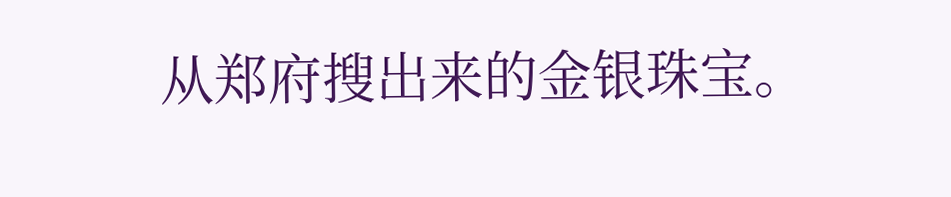从郑府搜出来的金银珠宝。